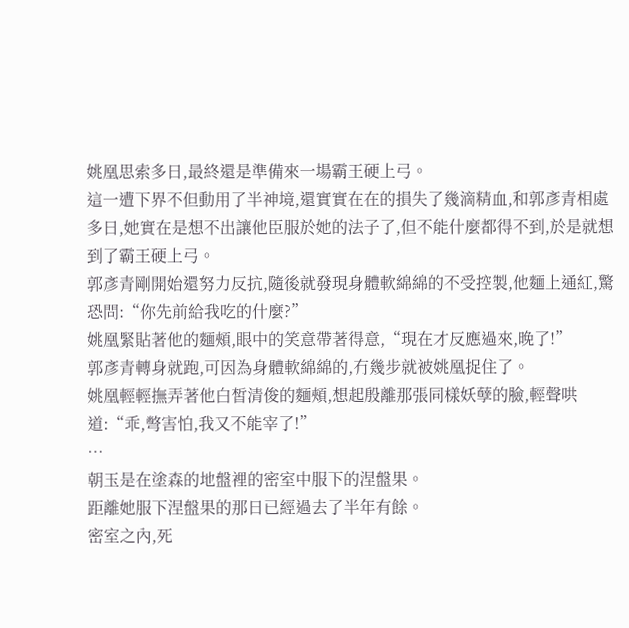姚凰思索多日,最終還是準備來一場霸王硬上弓。
這一遭下界不但動用了半神境,還實實在在的損失了幾滴精血,和郭彥青相處多日,她實在是想不出讓他臣服於她的法子了,但不能什麼都得不到,於是就想到了霸王硬上弓。
郭彥青剛開始還努力反抗,隨後就發現身體軟綿綿的不受控製,他麵上通紅,驚恐問:“你先前給我吃的什麼?”
姚凰緊貼著他的麵頰,眼中的笑意帶著得意,“現在才反應過來,晚了!”
郭彥青轉身就跑,可因為身體軟綿綿的,冇幾步就被姚凰捉住了。
姚凰輕輕撫弄著他白皙清俊的麵頰,想起殷離那張同樣妖孽的臉,輕聲哄道:“乖,彆害怕,我又不能宰了!”
…
朝玉是在塗森的地盤裡的密室中服下的涅盤果。
距離她服下涅盤果的那日已經過去了半年有餘。
密室之內,死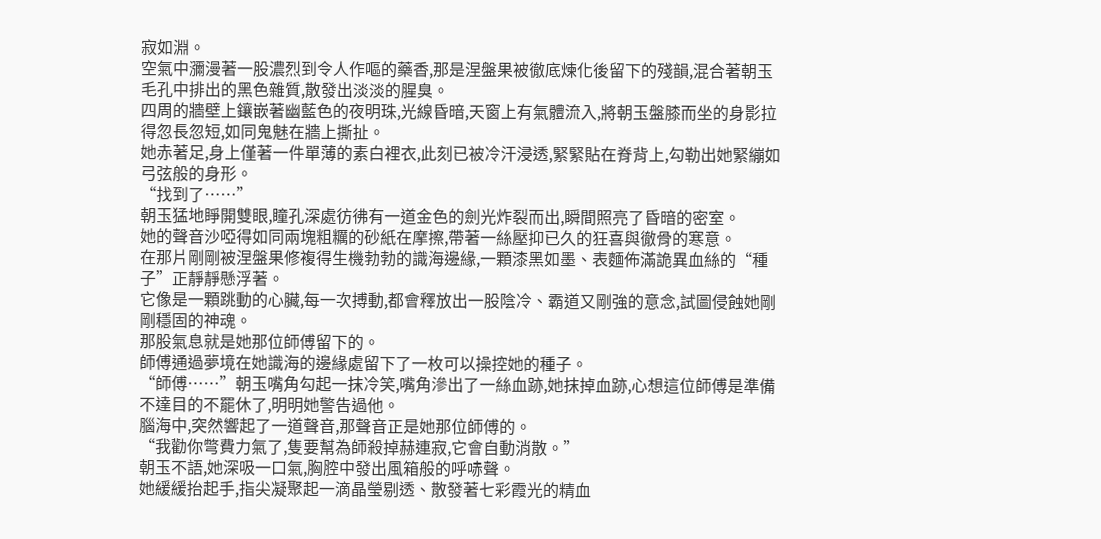寂如淵。
空氣中瀰漫著一股濃烈到令人作嘔的藥香,那是涅盤果被徹底煉化後留下的殘韻,混合著朝玉毛孔中排出的黑色雜質,散發出淡淡的腥臭。
四周的牆壁上鑲嵌著幽藍色的夜明珠,光線昏暗,天窗上有氣體流入,將朝玉盤膝而坐的身影拉得忽長忽短,如同鬼魅在牆上撕扯。
她赤著足,身上僅著一件單薄的素白裡衣,此刻已被冷汗浸透,緊緊貼在脊背上,勾勒出她緊繃如弓弦般的身形。
“找到了……”
朝玉猛地睜開雙眼,瞳孔深處彷彿有一道金色的劍光炸裂而出,瞬間照亮了昏暗的密室。
她的聲音沙啞得如同兩塊粗糲的砂紙在摩擦,帶著一絲壓抑已久的狂喜與徹骨的寒意。
在那片剛剛被涅盤果修複得生機勃勃的識海邊緣,一顆漆黑如墨、表麵佈滿詭異血絲的“種子”正靜靜懸浮著。
它像是一顆跳動的心臟,每一次搏動,都會釋放出一股陰冷、霸道又剛強的意念,試圖侵蝕她剛剛穩固的神魂。
那股氣息就是她那位師傅留下的。
師傅通過夢境在她識海的邊緣處留下了一枚可以操控她的種子。
“師傅……”朝玉嘴角勾起一抹冷笑,嘴角滲出了一絲血跡,她抹掉血跡,心想這位師傅是準備不達目的不罷休了,明明她警告過他。
腦海中,突然響起了一道聲音,那聲音正是她那位師傅的。
“我勸你彆費力氣了,隻要幫為師殺掉赫連寂,它會自動消散。”
朝玉不語,她深吸一口氣,胸腔中發出風箱般的呼哧聲。
她緩緩抬起手,指尖凝聚起一滴晶瑩剔透、散發著七彩霞光的精血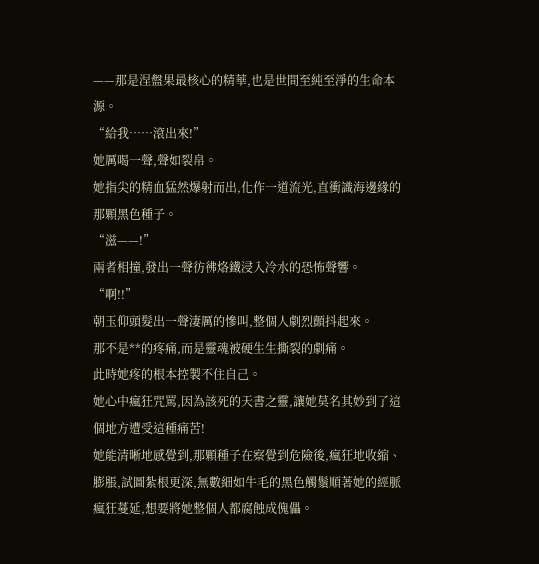——那是涅盤果最核心的精華,也是世間至純至淨的生命本源。
“給我……滾出來!”
她厲喝一聲,聲如裂帛。
她指尖的精血猛然爆射而出,化作一道流光,直衝識海邊緣的那顆黑色種子。
“滋——!”
兩者相撞,發出一聲彷彿烙鐵浸入冷水的恐怖聲響。
“啊!!”
朝玉仰頭髮出一聲淒厲的慘叫,整個人劇烈顫抖起來。
那不是**的疼痛,而是靈魂被硬生生撕裂的劇痛。
此時她疼的根本控製不住自己。
她心中瘋狂咒罵,因為該死的天書之靈,讓她莫名其妙到了這個地方遭受這種痛苦!
她能清晰地感覺到,那顆種子在察覺到危險後,瘋狂地收縮、膨脹,試圖紮根更深,無數細如牛毛的黑色觸鬚順著她的經脈瘋狂蔓延,想要將她整個人都腐蝕成傀儡。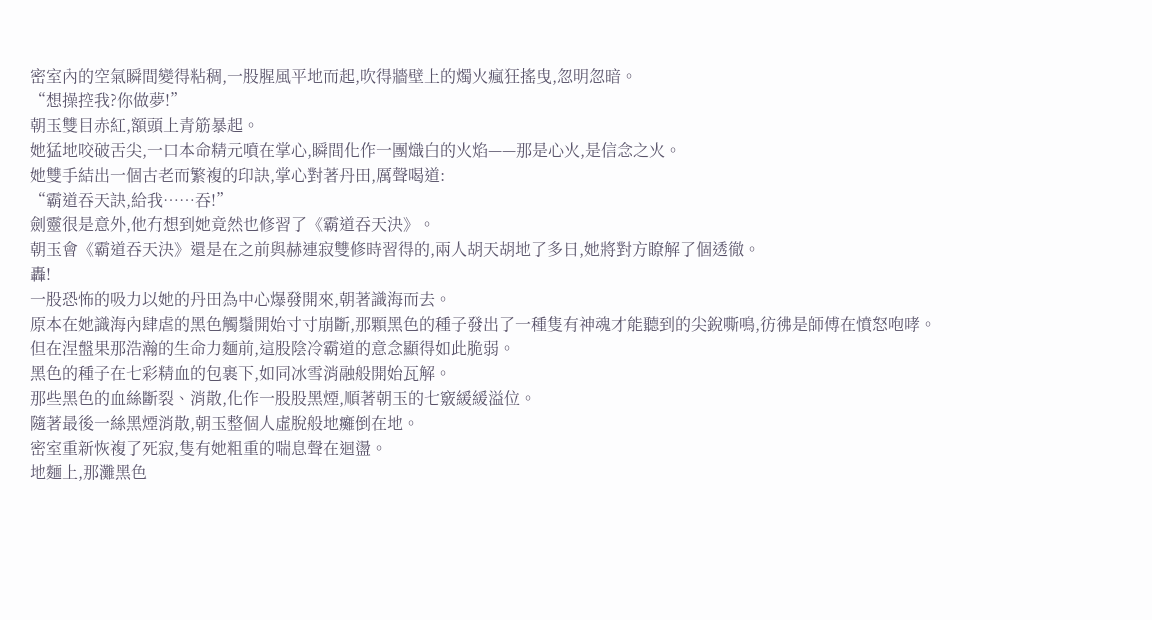密室內的空氣瞬間變得粘稠,一股腥風平地而起,吹得牆壁上的燭火瘋狂搖曳,忽明忽暗。
“想操控我?你做夢!”
朝玉雙目赤紅,額頭上青筋暴起。
她猛地咬破舌尖,一口本命精元噴在掌心,瞬間化作一團熾白的火焰——那是心火,是信念之火。
她雙手結出一個古老而繁複的印訣,掌心對著丹田,厲聲喝道:
“霸道吞天訣,給我……吞!”
劍靈很是意外,他冇想到她竟然也修習了《霸道吞天決》。
朝玉會《霸道吞天決》還是在之前與赫連寂雙修時習得的,兩人胡天胡地了多日,她將對方瞭解了個透徹。
轟!
一股恐怖的吸力以她的丹田為中心爆發開來,朝著識海而去。
原本在她識海內肆虐的黑色觸鬚開始寸寸崩斷,那顆黑色的種子發出了一種隻有神魂才能聽到的尖銳嘶鳴,彷彿是師傅在憤怒咆哮。
但在涅盤果那浩瀚的生命力麵前,這股陰冷霸道的意念顯得如此脆弱。
黑色的種子在七彩精血的包裹下,如同冰雪消融般開始瓦解。
那些黑色的血絲斷裂、消散,化作一股股黑煙,順著朝玉的七竅緩緩溢位。
隨著最後一絲黑煙消散,朝玉整個人虛脫般地癱倒在地。
密室重新恢複了死寂,隻有她粗重的喘息聲在迴盪。
地麵上,那灘黑色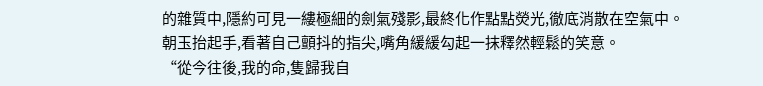的雜質中,隱約可見一縷極細的劍氣殘影,最終化作點點熒光,徹底消散在空氣中。
朝玉抬起手,看著自己顫抖的指尖,嘴角緩緩勾起一抹釋然輕鬆的笑意。
“從今往後,我的命,隻歸我自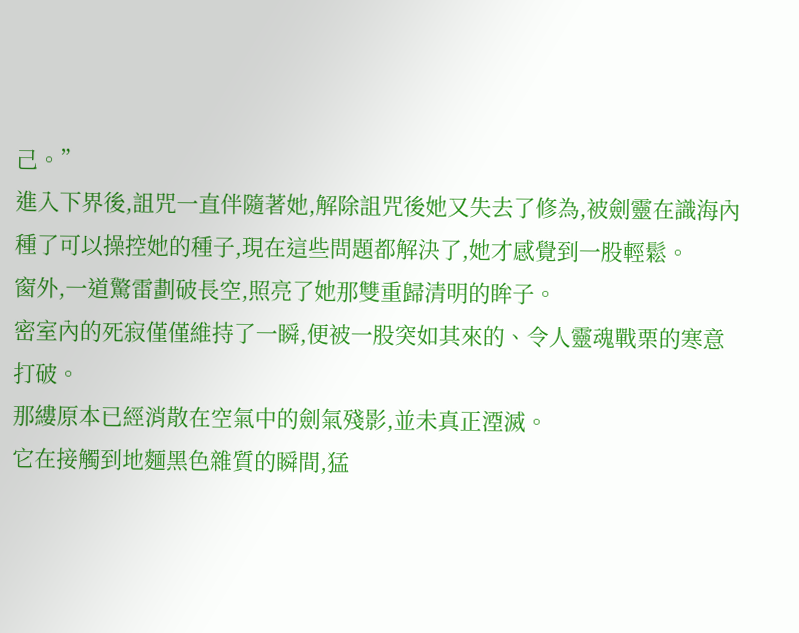己。”
進入下界後,詛咒一直伴隨著她,解除詛咒後她又失去了修為,被劍靈在識海內種了可以操控她的種子,現在這些問題都解決了,她才感覺到一股輕鬆。
窗外,一道驚雷劃破長空,照亮了她那雙重歸清明的眸子。
密室內的死寂僅僅維持了一瞬,便被一股突如其來的、令人靈魂戰栗的寒意打破。
那縷原本已經消散在空氣中的劍氣殘影,並未真正湮滅。
它在接觸到地麵黑色雜質的瞬間,猛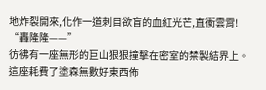地炸裂開來,化作一道刺目欲盲的血紅光芒,直衝雲霄!
“轟隆隆——”
彷彿有一座無形的巨山狠狠撞擊在密室的禁製結界上。
這座耗費了塗森無數好東西佈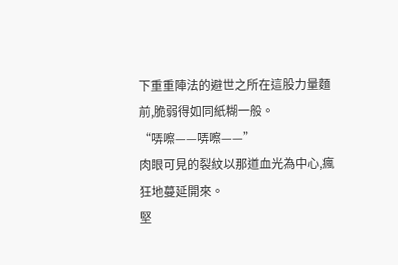下重重陣法的避世之所在這股力量麵前,脆弱得如同紙糊一般。
“哢嚓——哢嚓——”
肉眼可見的裂紋以那道血光為中心,瘋狂地蔓延開來。
堅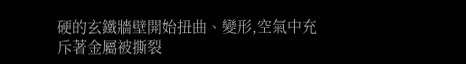硬的玄鐵牆壁開始扭曲、變形,空氣中充斥著金屬被撕裂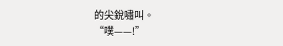的尖銳嘯叫。
“噗——!”